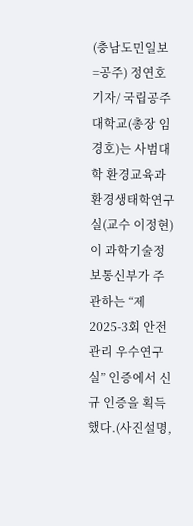(충남도민일보 =공주) 정연호기자/ 국립공주대학교(총장 임경호)는 사범대학 환경교육과 환경생태학연구실(교수 이정현)이 과학기술정보통신부가 주관하는 “제2025-3회 안전관리 우수연구실” 인증에서 신규 인증을 획득했다.(사진설명,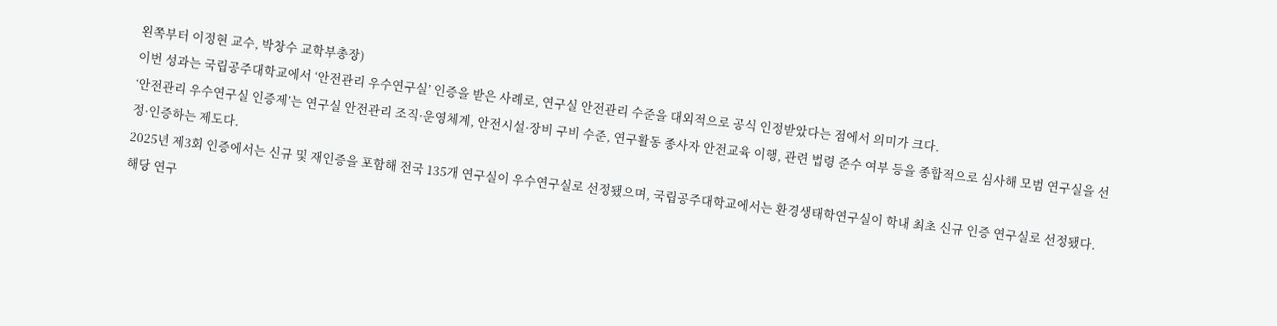왼쪽부터 이정현 교수, 박창수 교학부총장)
이번 성과는 국립공주대학교에서 ‘안전관리 우수연구실’ 인증을 받은 사례로, 연구실 안전관리 수준을 대외적으로 공식 인정받았다는 점에서 의미가 크다.
‘안전관리 우수연구실 인증제’는 연구실 안전관리 조직·운영체계, 안전시설·장비 구비 수준, 연구활동 종사자 안전교육 이행, 관련 법령 준수 여부 등을 종합적으로 심사해 모범 연구실을 선정·인증하는 제도다.
2025년 제3회 인증에서는 신규 및 재인증을 포함해 전국 135개 연구실이 우수연구실로 선정됐으며, 국립공주대학교에서는 환경생태학연구실이 학내 최초 신규 인증 연구실로 선정됐다.
해당 연구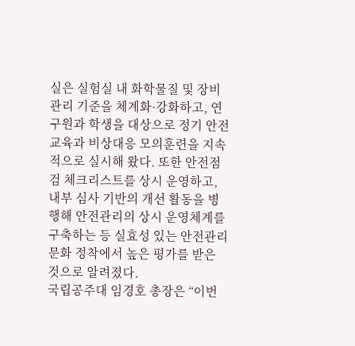실은 실험실 내 화학물질 및 장비 관리 기준을 체계화·강화하고, 연구원과 학생을 대상으로 정기 안전교육과 비상대응 모의훈련을 지속적으로 실시해 왔다. 또한 안전점검 체크리스트를 상시 운영하고, 내부 심사 기반의 개선 활동을 병행해 안전관리의 상시 운영체계를 구축하는 등 실효성 있는 안전관리 문화 정착에서 높은 평가를 받은 것으로 알려졌다.
국립공주대 임경호 총장은 “이번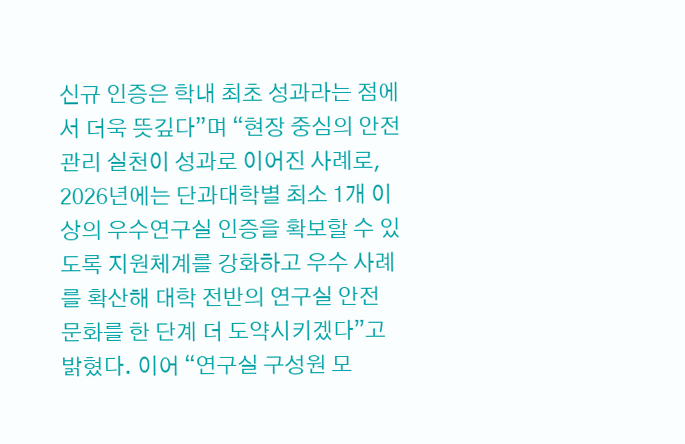신규 인증은 학내 최초 성과라는 점에서 더욱 뜻깊다”며 “현장 중심의 안전관리 실천이 성과로 이어진 사례로, 2026년에는 단과대학별 최소 1개 이상의 우수연구실 인증을 확보할 수 있도록 지원체계를 강화하고 우수 사례를 확산해 대학 전반의 연구실 안전 문화를 한 단계 더 도약시키겠다”고 밝혔다. 이어 “연구실 구성원 모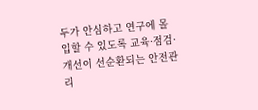두가 안심하고 연구에 몰입할 수 있도록 교육·점검·개선이 선순환되는 안전관리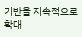기반을 지속적으로 확대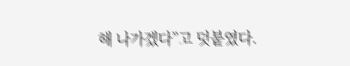해 나가겠다”고 덧붙였다.